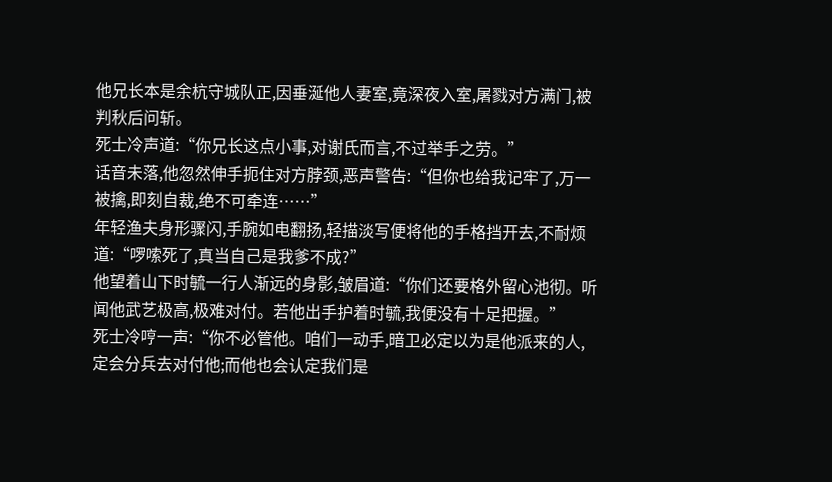他兄长本是余杭守城队正,因垂涎他人妻室,竟深夜入室,屠戮对方满门,被判秋后问斩。
死士冷声道:“你兄长这点小事,对谢氏而言,不过举手之劳。”
话音未落,他忽然伸手扼住对方脖颈,恶声警告:“但你也给我记牢了,万一被擒,即刻自裁,绝不可牵连……”
年轻渔夫身形骤闪,手腕如电翻扬,轻描淡写便将他的手格挡开去,不耐烦道:“啰嗦死了,真当自己是我爹不成?”
他望着山下时毓一行人渐远的身影,皱眉道:“你们还要格外留心池彻。听闻他武艺极高,极难对付。若他出手护着时毓,我便没有十足把握。”
死士冷哼一声:“你不必管他。咱们一动手,暗卫必定以为是他派来的人,定会分兵去对付他;而他也会认定我们是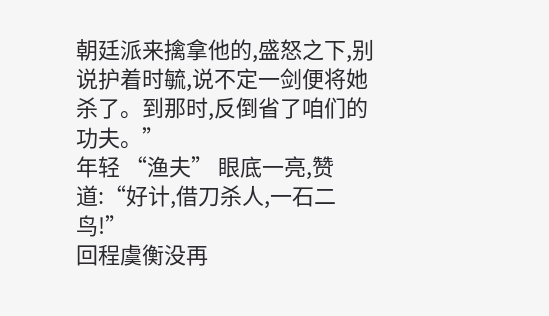朝廷派来擒拿他的,盛怒之下,别说护着时毓,说不定一剑便将她杀了。到那时,反倒省了咱们的功夫。”
年轻 “渔夫” 眼底一亮,赞道:“好计,借刀杀人,一石二鸟!”
回程虞衡没再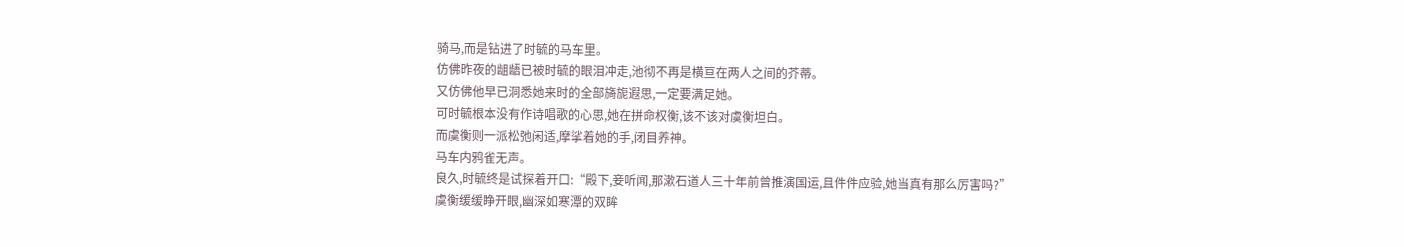骑马,而是钻进了时毓的马车里。
仿佛昨夜的龃龉已被时毓的眼泪冲走,池彻不再是横亘在两人之间的芥蒂。
又仿佛他早已洞悉她来时的全部旖旎遐思,一定要满足她。
可时毓根本没有作诗唱歌的心思,她在拼命权衡,该不该对虞衡坦白。
而虞衡则一派松弛闲适,摩挲着她的手,闭目养神。
马车内鸦雀无声。
良久,时毓终是试探着开口:“殿下,妾听闻,那漱石道人三十年前曾推演国运,且件件应验,她当真有那么厉害吗?”
虞衡缓缓睁开眼,幽深如寒潭的双眸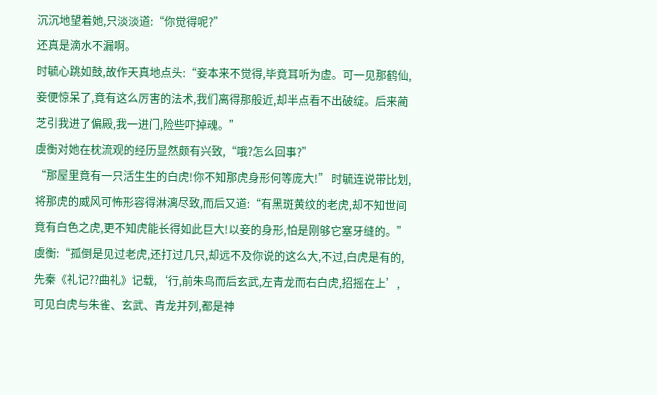沉沉地望着她,只淡淡道:“你觉得呢?”
还真是滴水不漏啊。
时毓心跳如鼓,故作天真地点头:“妾本来不觉得,毕竟耳听为虚。可一见那鹤仙,妾便惊呆了,竟有这么厉害的法术,我们离得那般近,却半点看不出破绽。后来蔺芝引我进了偏殿,我一进门,险些吓掉魂。”
虞衡对她在枕流观的经历显然颇有兴致,“哦?怎么回事?”
“那屋里竟有一只活生生的白虎!你不知那虎身形何等庞大!” 时毓连说带比划,将那虎的威风可怖形容得淋漓尽致,而后又道:“有黑斑黄纹的老虎,却不知世间竟有白色之虎,更不知虎能长得如此巨大!以妾的身形,怕是刚够它塞牙缝的。”
虞衡:“孤倒是见过老虎,还打过几只,却远不及你说的这么大,不过,白虎是有的,先秦《礼记??曲礼》记载,‘行,前朱鸟而后玄武,左青龙而右白虎,招摇在上’,可见白虎与朱雀、玄武、青龙并列,都是神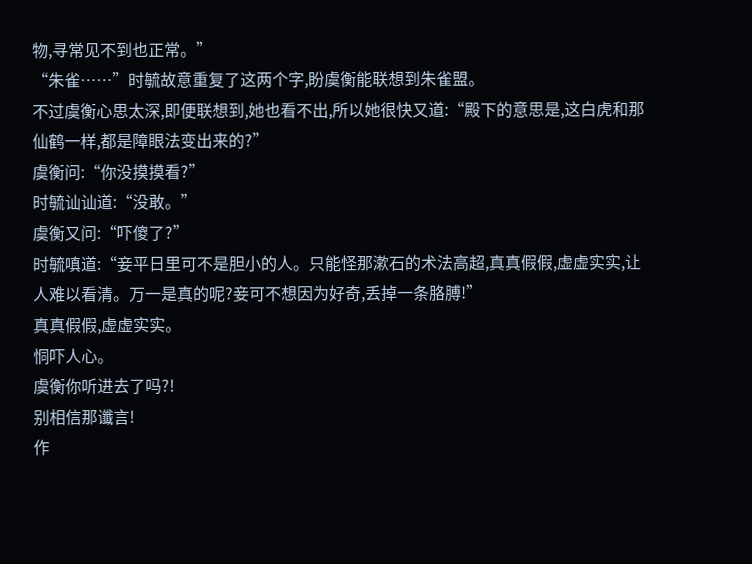物,寻常见不到也正常。”
“朱雀……”时毓故意重复了这两个字,盼虞衡能联想到朱雀盟。
不过虞衡心思太深,即便联想到,她也看不出,所以她很快又道:“殿下的意思是,这白虎和那仙鹤一样,都是障眼法变出来的?”
虞衡问:“你没摸摸看?”
时毓讪讪道:“没敢。”
虞衡又问:“吓傻了?”
时毓嗔道:“妾平日里可不是胆小的人。只能怪那漱石的术法高超,真真假假,虚虚实实,让人难以看清。万一是真的呢?妾可不想因为好奇,丢掉一条胳膊!”
真真假假,虚虚实实。
恫吓人心。
虞衡你听进去了吗?!
别相信那谶言!
作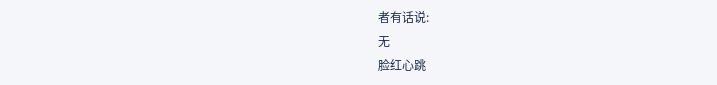者有话说:
无
脸红心跳